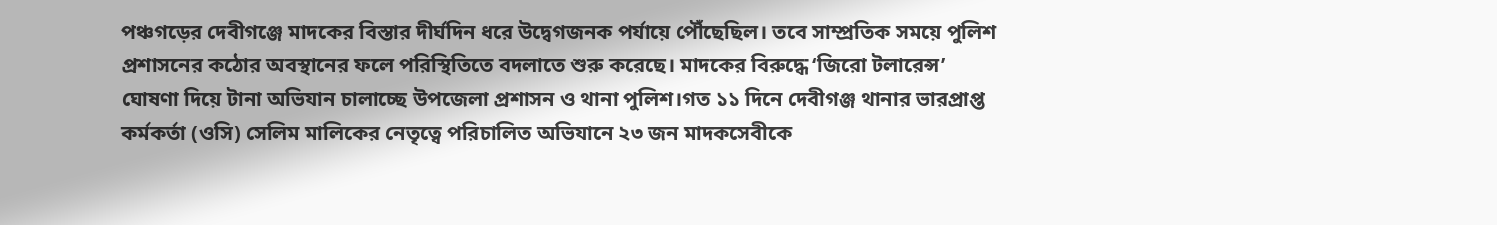পঞ্চগড়ের দেবীগঞ্জে মাদকের বিস্তার দীর্ঘদিন ধরে উদ্বেগজনক পর্যায়ে পৌঁছেছিল। তবে সাম্প্রতিক সময়ে পুলিশ প্রশাসনের কঠোর অবস্থানের ফলে পরিস্থিতিতে বদলাতে শুরু করেছে। মাদকের বিরুদ্ধে ‘জিরো টলারেন্স’ ঘোষণা দিয়ে টানা অভিযান চালাচ্ছে উপজেলা প্রশাসন ও থানা পুলিশ।গত ১১ দিনে দেবীগঞ্জ থানার ভারপ্রাপ্ত কর্মকর্তা (ওসি) সেলিম মালিকের নেতৃত্বে পরিচালিত অভিযানে ২৩ জন মাদকসেবীকে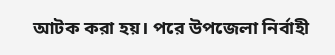আটক করা হয়। পরে উপজেলা নির্বাহী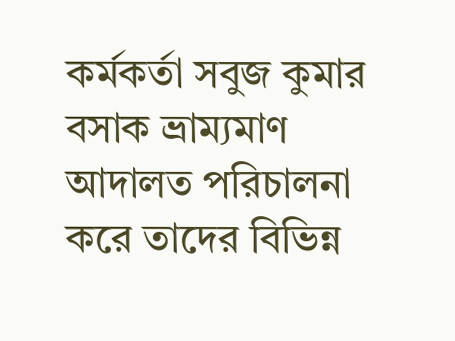কর্মকর্তা সবুজ কুমার বসাক ভ্রাম্যমাণ আদালত পরিচালনা করে তাদের বিভিন্ন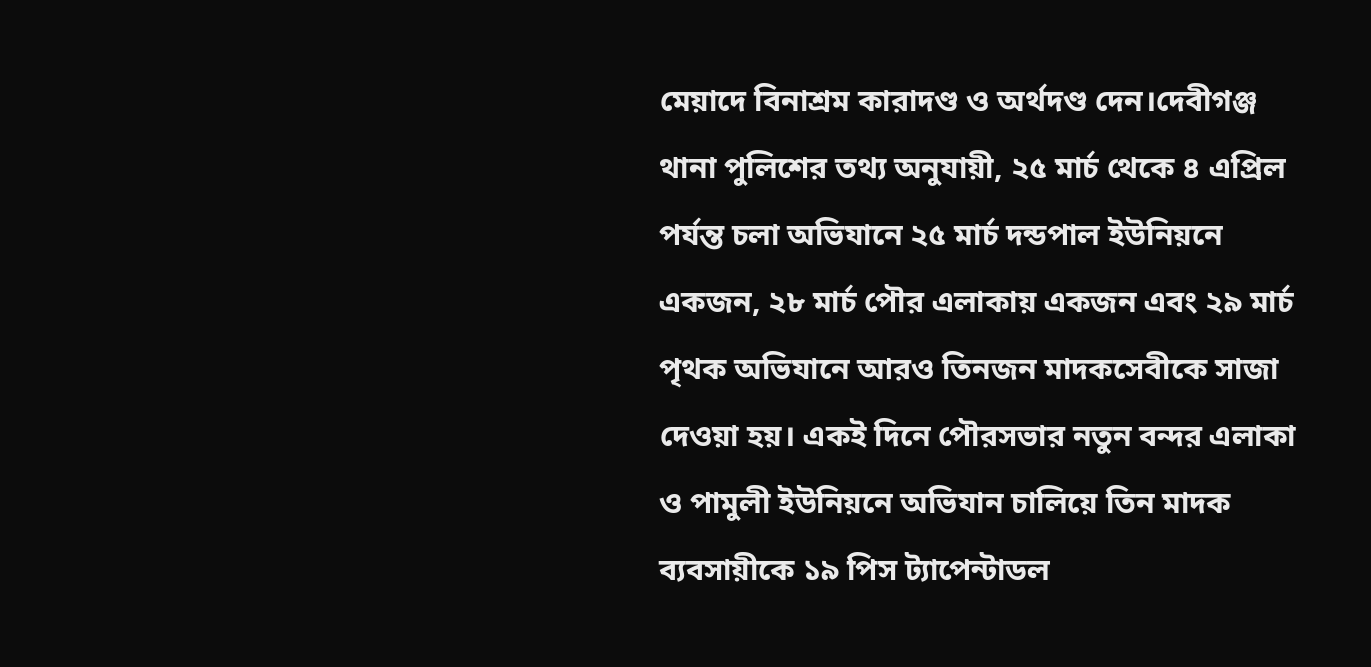মেয়াদে বিনাশ্রম কারাদণ্ড ও অর্থদণ্ড দেন।দেবীগঞ্জ থানা পুলিশের তথ্য অনুযায়ী, ২৫ মার্চ থেকে ৪ এপ্রিল পর্যন্ত চলা অভিযানে ২৫ মার্চ দন্ডপাল ইউনিয়নে একজন, ২৮ মার্চ পৌর এলাকায় একজন এবং ২৯ মার্চ পৃথক অভিযানে আরও তিনজন মাদকসেবীকে সাজা দেওয়া হয়। একই দিনে পৌরসভার নতুন বন্দর এলাকা ও পামুলী ইউনিয়নে অভিযান চালিয়ে তিন মাদক ব্যবসায়ীকে ১৯ পিস ট্যাপেন্টাডল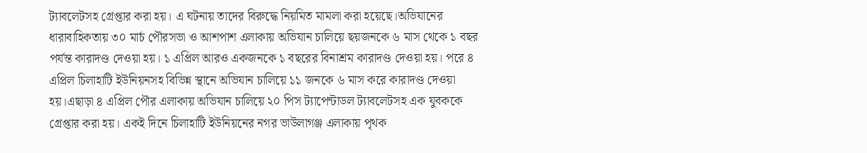ট্যাবলেটসহ গ্রেপ্তার করা হয়। এ ঘটনায় তাদের বিরুদ্ধে নিয়মিত মামলা করা হয়েছে।অভিযানের ধারাবাহিকতায় ৩০ মার্চ পৌরসভা ও আশপাশ এলাকায় অভিযান চালিয়ে ছয়জনকে ৬ মাস থেকে ১ বছর পর্যন্ত কারাদণ্ড দেওয়া হয়। ১ এপ্রিল আরও একজনকে ১ বছরের বিনাশ্রম কারাদণ্ড দেওয়া হয়। পরে ৪ এপ্রিল চিলাহাটি ইউনিয়নসহ বিভিন্ন স্থানে অভিযান চালিয়ে ১১ জনকে ৬ মাস করে কারাদণ্ড দেওয়া হয়।এছাড়া ৪ এপ্রিল পৌর এলাকায় অভিযান চালিয়ে ২০ পিস ট্যাপেন্টাডল ট্যাবলেটসহ এক যুবককে গ্রেপ্তার করা হয়। একই দিনে চিলাহাটি ইউনিয়নের নগর ভাউলাগঞ্জ এলাকায় পৃথক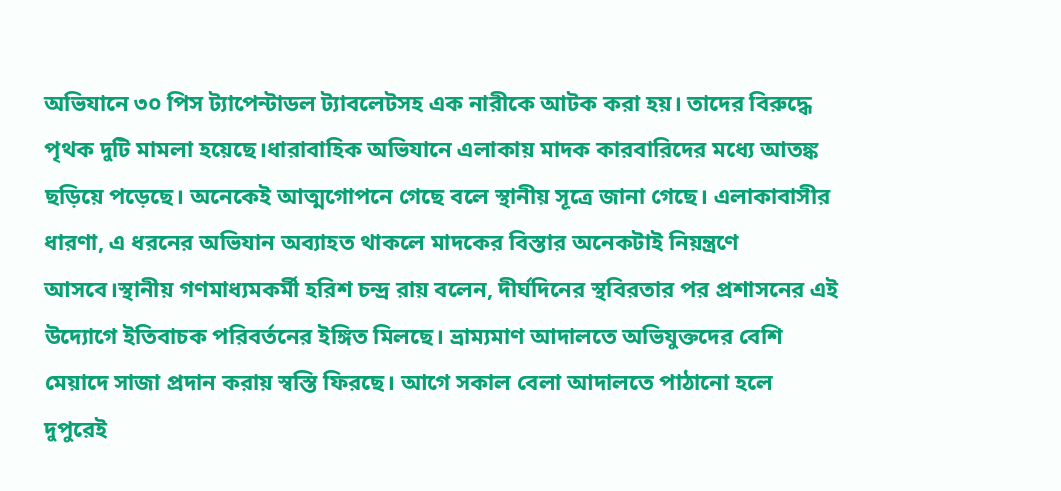অভিযানে ৩০ পিস ট্যাপেন্টাডল ট্যাবলেটসহ এক নারীকে আটক করা হয়। তাদের বিরুদ্ধে পৃথক দুটি মামলা হয়েছে।ধারাবাহিক অভিযানে এলাকায় মাদক কারবারিদের মধ্যে আতঙ্ক ছড়িয়ে পড়েছে। অনেকেই আত্মগোপনে গেছে বলে স্থানীয় সূত্রে জানা গেছে। এলাকাবাসীর ধারণা, এ ধরনের অভিযান অব্যাহত থাকলে মাদকের বিস্তার অনেকটাই নিয়ন্ত্রণে আসবে।স্থানীয় গণমাধ্যমকর্মী হরিশ চন্দ্র রায় বলেন, দীর্ঘদিনের স্থবিরতার পর প্রশাসনের এই উদ্যোগে ইতিবাচক পরিবর্তনের ইঙ্গিত মিলছে। ভ্রাম্যমাণ আদালতে অভিযুক্তদের বেশি মেয়াদে সাজা প্রদান করায় স্বস্তি ফিরছে। আগে সকাল বেলা আদালতে পাঠানো হলে দুপুরেই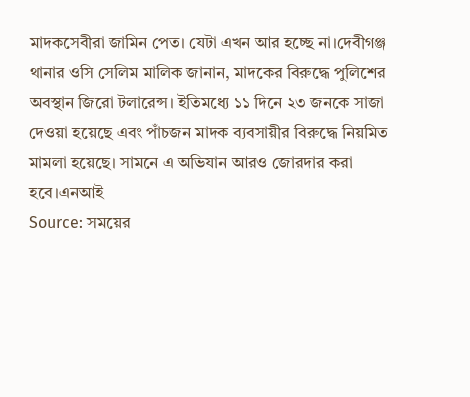মাদকসেবীরা জামিন পেত। যেটা এখন আর হচ্ছে না।দেবীগঞ্জ থানার ওসি সেলিম মালিক জানান, মাদকের বিরুদ্ধে পুলিশের অবস্থান জিরো টলারেন্স। ইতিমধ্যে ১১ দিনে ২৩ জনকে সাজা দেওয়া হয়েছে এবং পাঁচজন মাদক ব্যবসায়ীর বিরুদ্ধে নিয়মিত মামলা হয়েছে। সামনে এ অভিযান আরও জোরদার করা হবে।এনআই
Source: সময়ের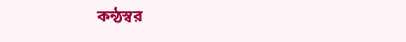কন্ঠস্বর